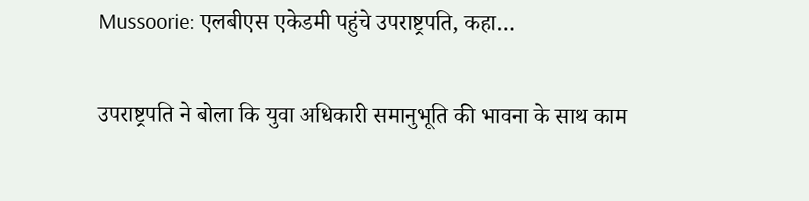Mussoorie: एलबीएस एकेडमी पहुंचे उपराष्ट्रपति, कहा…

उपराष्ट्रपति ने बोला कि युवा अधिकारी समानुभूति की भावना के साथ काम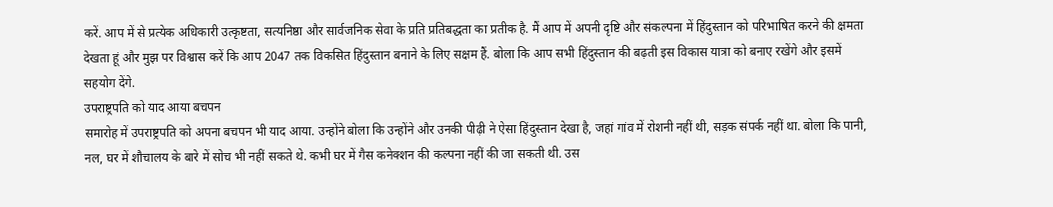करें. आप में से प्रत्येक अधिकारी उत्कृष्टता, सत्यनिष्ठा और सार्वजनिक सेवा के प्रति प्रतिबद्धता का प्रतीक है. मैं आप में अपनी दृष्टि और संकल्पना में हिंदुस्तान को परिभाषित करने की क्षमता देखता हूं और मुझ पर विश्वास करें कि आप 2047 तक विकसित हिंदुस्तान बनाने के लिए सक्षम हैं. बोला कि आप सभी हिंदुस्तान की बढ़ती इस विकास यात्रा को बनाए रखेंगे और इसमें सहयोग देंगे.
उपराष्ट्रपति को याद आया बचपन
समारोह में उपराष्ट्रपति को अपना बचपन भी याद आया. उन्होंने बोला कि उन्होंने और उनकी पीढ़ी ने ऐसा हिंदुस्तान देखा है, जहां गांव में रोशनी नहीं थी, सड़क संपर्क नहीं था. बोला कि पानी, नल, घर में शौचालय के बारे में सोच भी नहीं सकते थे. कभी घर में गैस कनेक्शन की कल्पना नहीं की जा सकती थी. उस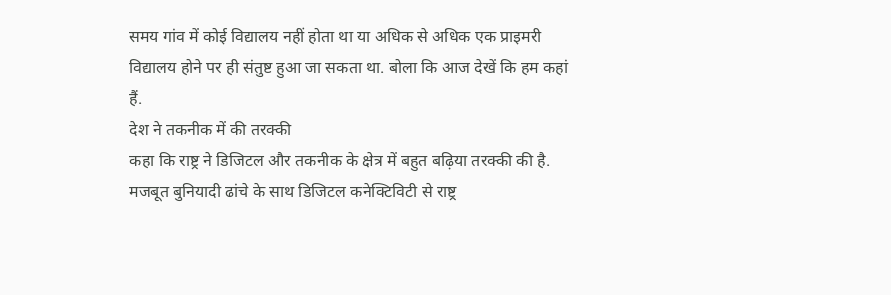समय गांव में कोई विद्यालय नहीं होता था या अधिक से अधिक एक प्राइमरी विद्यालय होने पर ही संतुष्ट हुआ जा सकता था. बोला कि आज देखें कि हम कहां हैं.
देश ने तकनीक में की तरक्की
कहा कि राष्ट्र ने डिजिटल और तकनीक के क्षेत्र में बहुत बढ़िया तरक्की की है. मजबूत बुनियादी ढांचे के साथ डिजिटल कनेक्टिविटी से राष्ट्र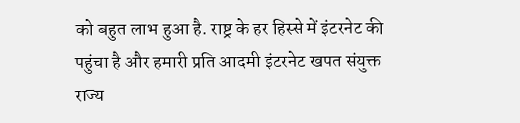को बहुत लाभ हुआ है. राष्ट्र के हर हिस्से में इंटरनेट की पहुंचा है और हमारी प्रति आदमी इंटरनेट खपत संयुक्त राज्य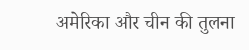अमेरिका और चीन की तुलना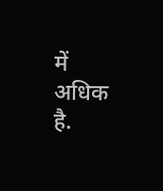में अधिक है.